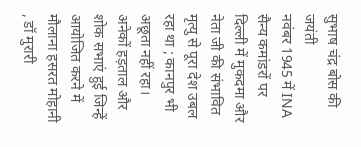सुभाष चंद्र बोस की जयंती
नवंबर 1945 में INA सैन्य कमांडरों पर दिल्ली में मुकदमा और नेता जी की संभावित मृत्यु से पूरा देश उबल रहा था ; कानपुर भी अछूता नहीं रहा। अनेकों हड़ताल और शोक सभाएं हुई जिन्हें आयोजित करने में मौलाना हसरत मोहानी , डॉ मुरारी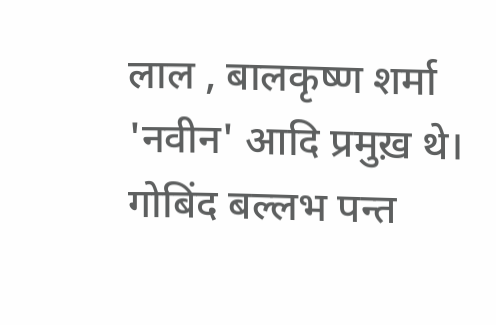लाल , बालकृष्ण शर्मा 'नवीन' आदि प्रमुख़ थे। गोबिंद बल्लभ पन्त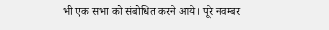भी एक सभा को संबोधित करने आये। पूरे नवम्बर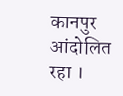कानपुर आंदोलित रहा ।